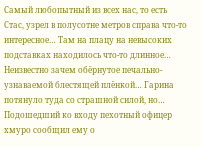Самый любопытный из всех нас, то есть Стас, узрел в полусотне метров справа что-то интересное… Там на плацу на невысоких подставках находилось что-то длинное… Неизвестно зачем обёрнутое печально-узнаваемой блестящей плёнкой… Гарина потянуло туда со страшной силой, но… Подошедший ко входу пехотный офицер хмуро сообщил ему о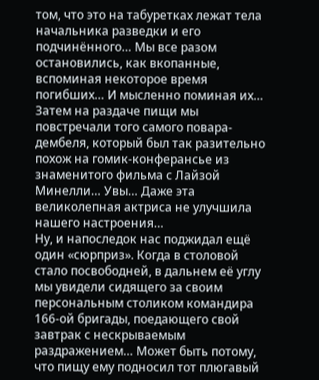том, что это на табуретках лежат тела начальника разведки и его подчинённого… Мы все разом остановились, как вкопанные, вспоминая некоторое время погибших… И мысленно поминая их…
Затем на раздаче пищи мы повстречали того самого повара-дембеля, который был так разительно похож на гомик-конферансье из знаменитого фильма с Лайзой Минелли… Увы… Даже эта великолепная актриса не улучшила нашего настроения…
Ну, и напоследок нас поджидал ещё один «сюрприз». Когда в столовой стало посвободней, в дальнем её углу мы увидели сидящего за своим персональным столиком командира 166-ой бригады, поедающего свой завтрак с нескрываемым раздражением… Может быть потому, что пищу ему подносил тот плюгавый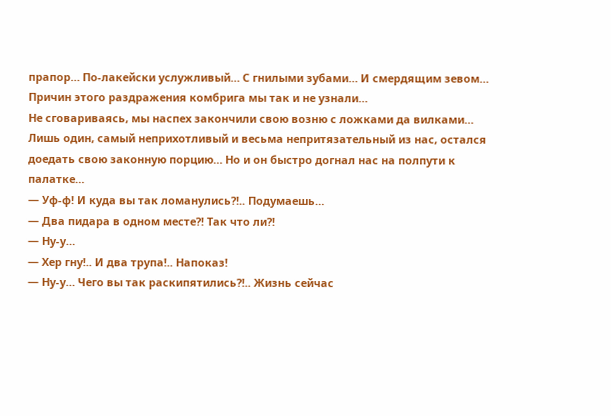прапор… По-лакейски услужливый… С гнилыми зубами… И смердящим зевом… Причин этого раздражения комбрига мы так и не узнали…
Не сговариваясь, мы наспех закончили свою возню с ложками да вилками… Лишь один, самый неприхотливый и весьма непритязательный из нас, остался доедать свою законную порцию… Но и он быстро догнал нас на полпути к палатке…
— Уф-ф! И куда вы так ломанулись?!.. Подумаешь…
— Два пидара в одном месте?! Так что ли?!
— Ну-у…
— Хер гну!.. И два трупа!.. Напоказ!
— Ну-у… Чего вы так раскипятились?!.. Жизнь сейчас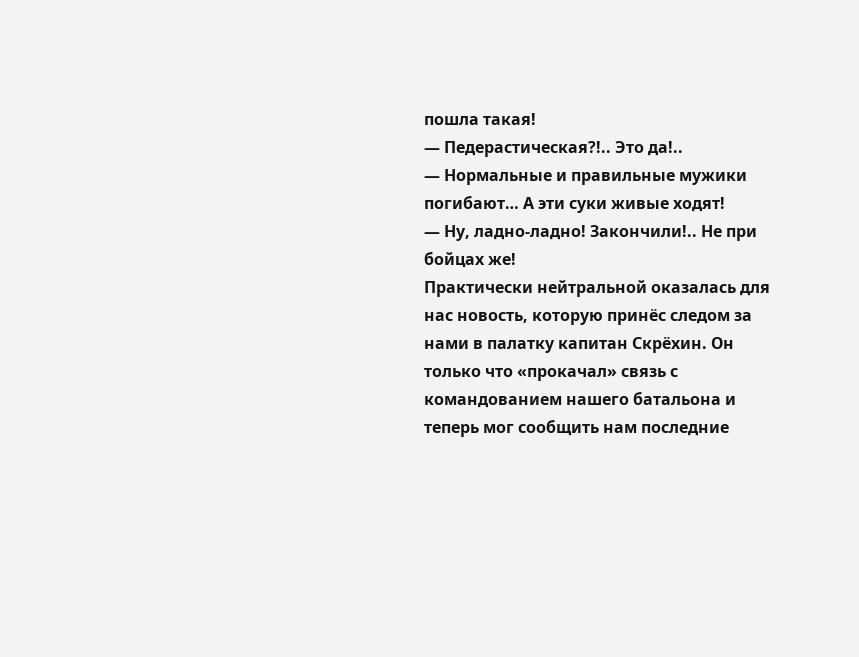пошла такая!
— Педерастическая?!.. Это да!..
— Нормальные и правильные мужики погибают… А эти суки живые ходят!
— Ну, ладно-ладно! Закончили!.. Не при бойцах же!
Практически нейтральной оказалась для нас новость, которую принёс следом за нами в палатку капитан Скрёхин. Он только что «прокачал» связь с командованием нашего батальона и теперь мог сообщить нам последние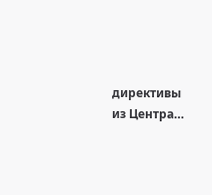директивы из Центра…